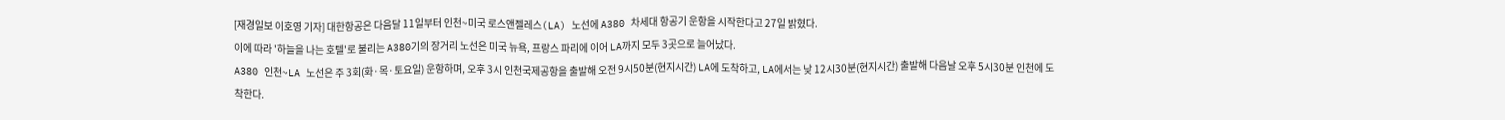[재경일보 이호영 기자] 대한항공은 다음달 11일부터 인천~미국 로스앤젤레스(LA) 노선에 A380 차세대 항공기 운항을 시작한다고 27일 밝혔다.
이에 따라 '하늘을 나는 호텔'로 불리는 A380기의 장거리 노선은 미국 뉴욕, 프랑스 파리에 이어 LA까지 모두 3곳으로 늘어났다.
A380 인천~LA 노선은 주 3회(화·목·토요일) 운항하며, 오후 3시 인천국제공항을 출발해 오전 9시50분(현지시간) LA에 도착하고, LA에서는 낮 12시30분(현지시간) 출발해 다음날 오후 5시30분 인천에 도착한다.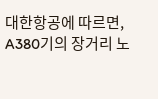대한항공에 따르면, A380기의 장거리 노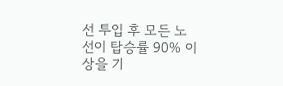선 투입 후 모든 노선이 탑승률 90% 이상을 기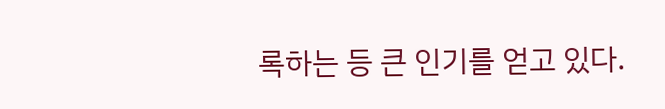록하는 등 큰 인기를 얻고 있다.